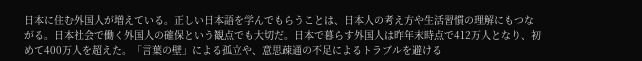日本に住む外国人が増えている。正しい日本語を学んでもらうことは、日本人の考え方や生活習慣の理解にもつながる。日本社会で働く外国人の確保という観点でも大切だ。日本で暮らす外国人は昨年末時点で412万人となり、初めて400万人を超えた。「言葉の壁」による孤立や、意思疎通の不足によるトラブルを避ける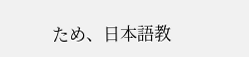ため、日本語教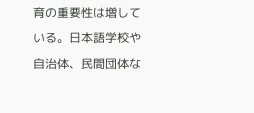育の重要性は増している。日本語学校や自治体、民間団体な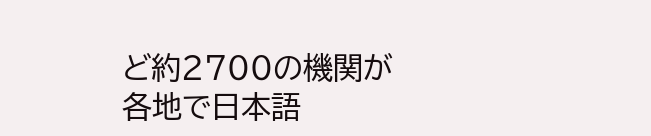ど約2700の機関が各地で日本語